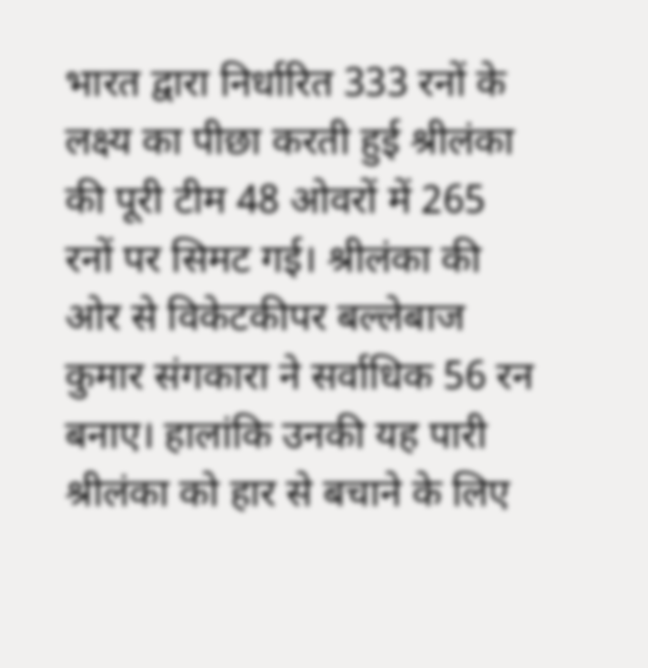भारत द्वारा निर्धारित 333 रनों के लक्ष्य का पीछा करती हुई श्रीलंका की पूरी टीम 48 ओवरों में 265 रनों पर सिमट गई। श्रीलंका की ओर से विकेटकीपर बल्लेबाज कुमार संगकारा ने सर्वाधिक 56 रन बनाए। हालांकि उनकी यह पारी श्रीलंका को हार से बचाने के लिए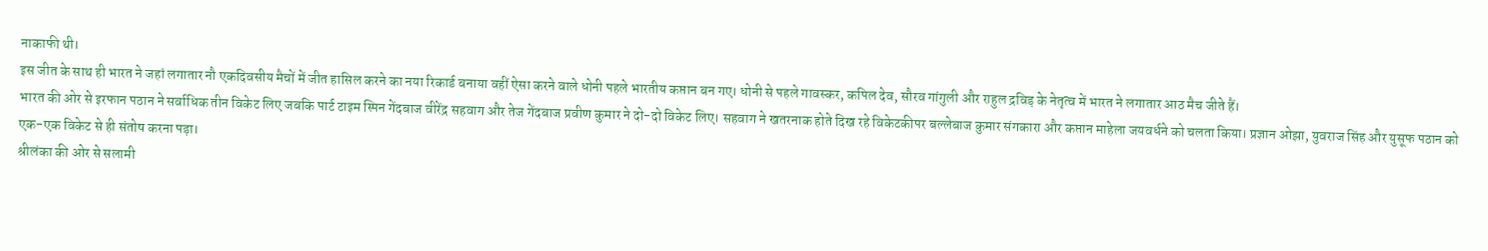नाकाफी थी।
इस जीत के साथ ही भारत ने जहां लगातार नौ एकदिवसीय मैचों में जीत हासिल करने का नया रिकार्ड बनाया वहीं ऐसा करने वाले धोनी पहले भारतीय कप्तान बन गए। धोनी से पहले गावस्कर, कपिल देव, सौरव गांगुली और राहुल द्रविड़ के नेतृत्व में भारत ने लगातार आठ मैच जीते हैं।
भारत की ओर से इरफान पठान ने सर्वाधिक तीन विकेट लिए जबकि पार्ट टाइम स्पिन गेंदबाज वीरेंद्र सहवाग और तेज गेंदबाज प्रवीण कुमार ने दो-दो विकेट लिए। सहवाग ने खतरनाक होते दिख रहे विकेटकीपर बल्लेबाज कुमार संगकारा और कप्तान माहेला जयवर्धने को चलता किया। प्रज्ञान ओझा, युवराज सिंह और युसूफ पठान को एक-एक विकेट से ही संतोष करना पड़ा।
श्रीलंका की ओर से सलामी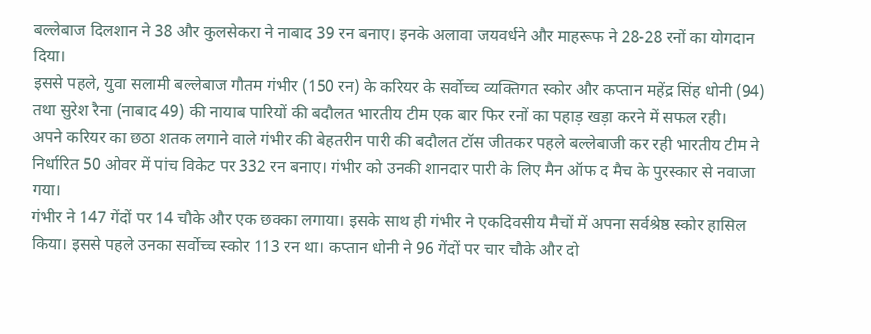बल्लेबाज दिलशान ने 38 और कुलसेकरा ने नाबाद 39 रन बनाए। इनके अलावा जयवर्धने और माहरूफ ने 28-28 रनों का योगदान दिया।
इससे पहले, युवा सलामी बल्लेबाज गौतम गंभीर (150 रन) के करियर के सर्वोच्च व्यक्तिगत स्कोर और कप्तान महेंद्र सिंह धोनी (94) तथा सुरेश रैना (नाबाद 49) की नायाब पारियों की बदौलत भारतीय टीम एक बार फिर रनों का पहाड़ खड़ा करने में सफल रही।
अपने करियर का छठा शतक लगाने वाले गंभीर की बेहतरीन पारी की बदौलत टॉस जीतकर पहले बल्लेबाजी कर रही भारतीय टीम ने निर्धारित 50 ओवर में पांच विकेट पर 332 रन बनाए। गंभीर को उनकी शानदार पारी के लिए मैन ऑफ द मैच के पुरस्कार से नवाजा गया।
गंभीर ने 147 गेंदों पर 14 चौके और एक छक्का लगाया। इसके साथ ही गंभीर ने एकदिवसीय मैचों में अपना सर्वश्रेष्ठ स्कोर हासिल किया। इससे पहले उनका सर्वोच्च स्कोर 113 रन था। कप्तान धोनी ने 96 गेंदों पर चार चौके और दो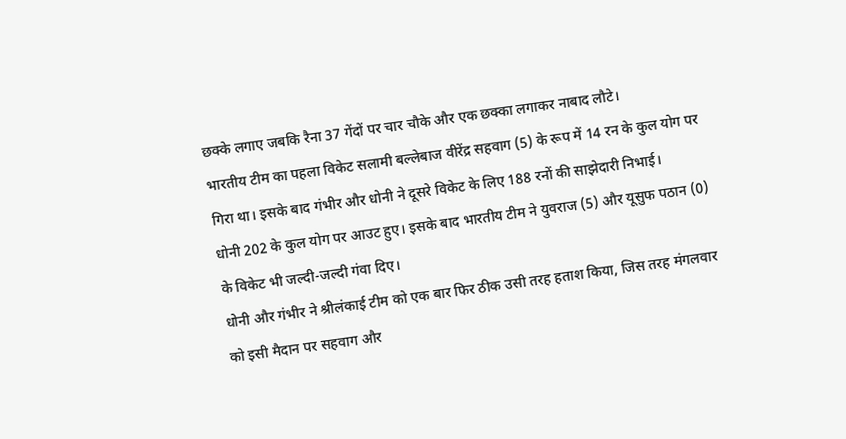छक्के लगाए जबकि रैना 37 गेंदों पर चार चौके और एक छक्का लगाकर नाबाद लौटे।
भारतीय टीम का पहला विकेट सलामी बल्लेबाज वीरेंद्र सहवाग (5) के रूप में 14 रन के कुल योग पर गिरा था। इसके बाद गंभीर और धोनी ने दूसरे विकेट के लिए 188 रनों की साझेदारी निभाई।
धोनी 202 के कुल योग पर आउट हुए। इसके बाद भारतीय टीम ने युवराज (5) और यूसुफ पठान (0) के विकेट भी जल्दी-जल्दी गंवा दिए।
धोनी और गंभीर ने श्रीलंकाई टीम को एक बार फिर ठीक उसी तरह हताश किया, जिस तरह मंगलवार को इसी मैदान पर सहवाग और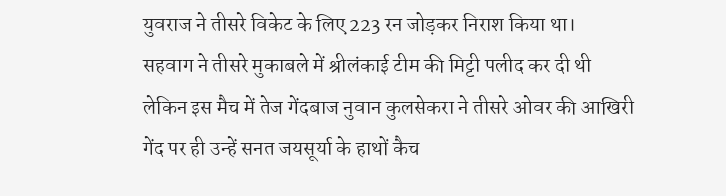युवराज ने तीसरे विकेट के लिए 223 रन जोड़कर निराश किया था।
सहवाग ने तीसरे मुकाबले में श्रीलंकाई टीम की मिट्टी पलीद कर दी थी लेकिन इस मैच में तेज गेंदबाज नुवान कुलसेकरा ने तीसरे ओवर की आखिरी गेंद पर ही उन्हें सनत जयसूर्या के हाथों कैच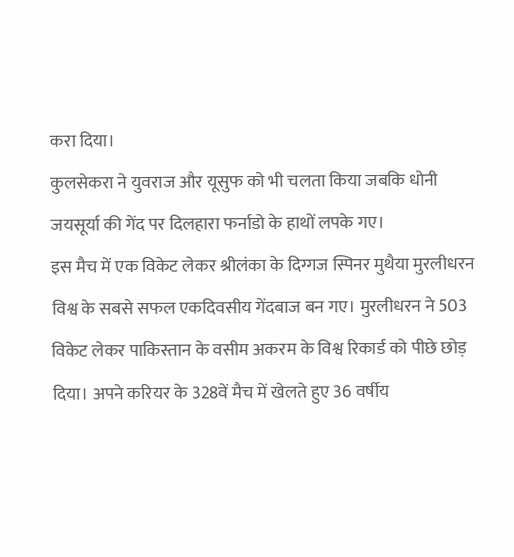करा दिया।
कुलसेकरा ने युवराज और यूसुफ को भी चलता किया जबकि धोनी जयसूर्या की गेंद पर दिलहारा फर्नाडो के हाथों लपके गए।
इस मैच में एक विकेट लेकर श्रीलंका के दिग्गज स्पिनर मुथैया मुरलीधरन विश्व के सबसे सफल एकदिवसीय गेंदबाज बन गए। मुरलीधरन ने 503 विकेट लेकर पाकिस्तान के वसीम अकरम के विश्व रिकार्ड को पीछे छोड़ दिया। अपने करियर के 328वें मैच में खेलते हुए 36 वर्षीय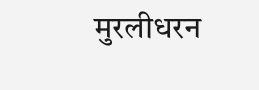मुरलीधरन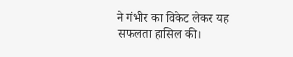ने गंभीर का विकेट लेकर यह सफलता हासिल की।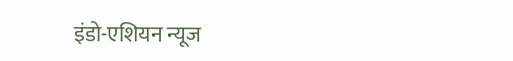इंडो-एशियन न्यूज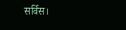सर्विस।